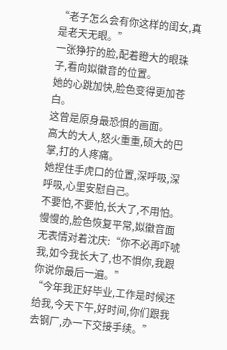“老子怎么会有你这样的闺女,真是老天无眼。”
一张狰狞的脸,配着瞪大的眼珠子,看向姒徽音的位置。
她的心跳加快,脸色变得更加苍白。
这曾是原身最恐惧的画面。
高大的大人,怒火重重,硕大的巴掌,打的人疼痛。
她捏住手虎口的位置,深呼吸,深呼吸,心里安慰自己。
不要怕,不要怕,长大了,不用怕。
慢慢的,脸色恢复平常,姒徽音面无表情对着沈庆:“你不必再吓唬我,如今我长大了,也不惧你,我跟你说你最后一遍。”
“今年我正好毕业,工作是时候还给我,今天下午,好时间,你们跟我去钢厂,办一下交接手续。”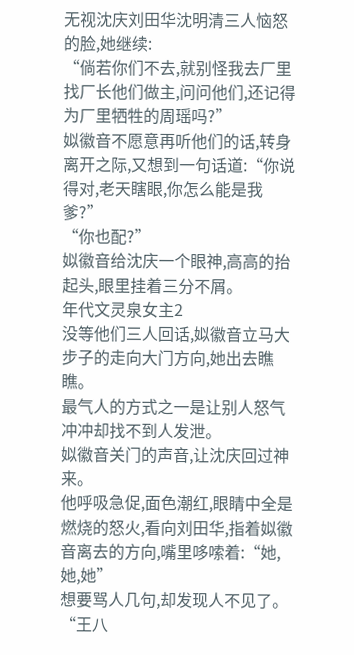无视沈庆刘田华沈明清三人恼怒的脸,她继续:
“倘若你们不去,就别怪我去厂里找厂长他们做主,问问他们,还记得为厂里牺牲的周瑶吗?”
姒徽音不愿意再听他们的话,转身离开之际,又想到一句话道:“你说得对,老天瞎眼,你怎么能是我爹?”
“你也配?”
姒徽音给沈庆一个眼神,高高的抬起头,眼里挂着三分不屑。
年代文灵泉女主2
没等他们三人回话,姒徽音立马大步子的走向大门方向,她出去瞧瞧。
最气人的方式之一是让别人怒气冲冲却找不到人发泄。
姒徽音关门的声音,让沈庆回过神来。
他呼吸急促,面色潮红,眼睛中全是燃烧的怒火,看向刘田华,指着姒徽音离去的方向,嘴里哆嗦着:“她,她,她”
想要骂人几句,却发现人不见了。
“王八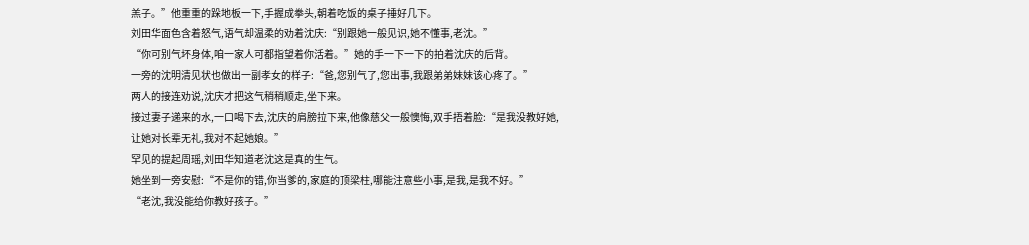羔子。”他重重的跺地板一下,手握成拳头,朝着吃饭的桌子捶好几下。
刘田华面色含着怒气,语气却温柔的劝着沈庆:“别跟她一般见识,她不懂事,老沈。”
“你可别气坏身体,咱一家人可都指望着你活着。”她的手一下一下的拍着沈庆的后背。
一旁的沈明清见状也做出一副孝女的样子:“爸,您别气了,您出事,我跟弟弟妹妹该心疼了。”
两人的接连劝说,沈庆才把这气稍稍顺走,坐下来。
接过妻子递来的水,一口喝下去,沈庆的肩膀拉下来,他像慈父一般懊悔,双手捂着脸:“是我没教好她,让她对长辈无礼,我对不起她娘。”
罕见的提起周瑶,刘田华知道老沈这是真的生气。
她坐到一旁安慰:“不是你的错,你当爹的,家庭的顶梁柱,哪能注意些小事,是我,是我不好。”
“老沈,我没能给你教好孩子。”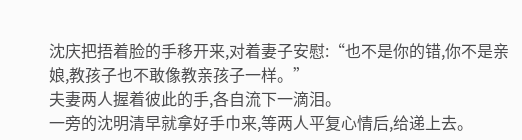沈庆把捂着脸的手移开来,对着妻子安慰:“也不是你的错,你不是亲娘,教孩子也不敢像教亲孩子一样。”
夫妻两人握着彼此的手,各自流下一滴泪。
一旁的沈明清早就拿好手巾来,等两人平复心情后,给递上去。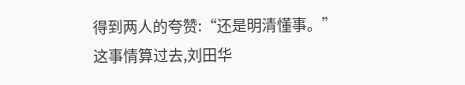得到两人的夸赞:“还是明清懂事。”
这事情算过去,刘田华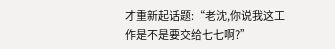才重新起话题:“老沈,你说我这工作是不是要交给七七啊?”